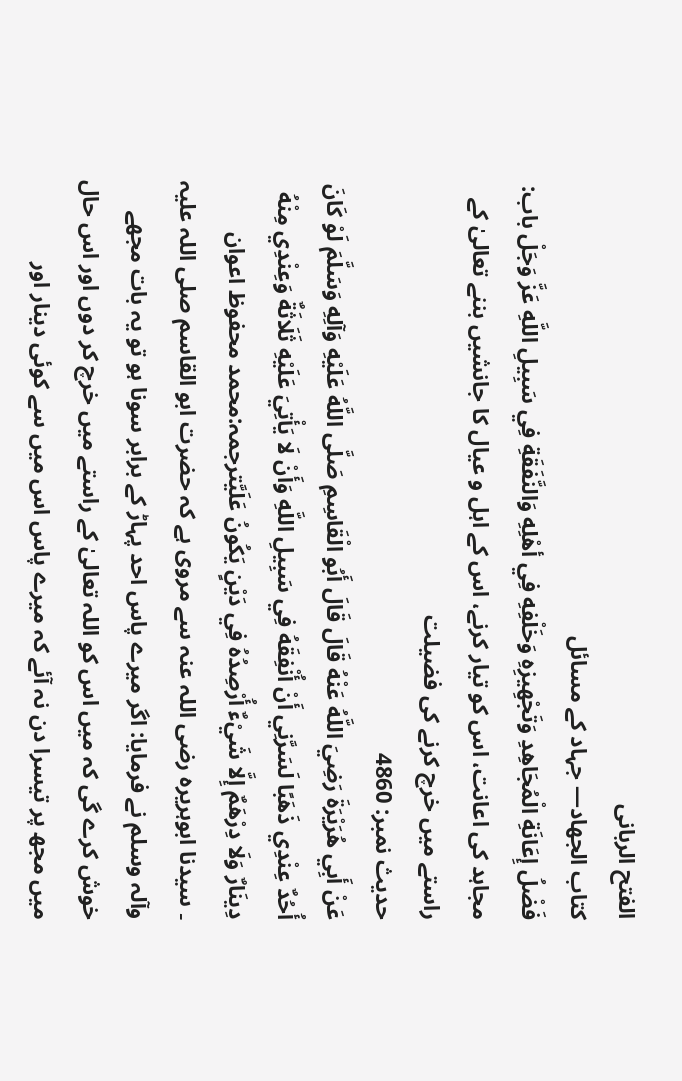الفتح الربانی
كتاب الجهاد— جہاد کے مسائل
فَضْلُ إِعَانَةِ الْمُجَاهِدِ وَتَجْهِيزِهِ وَخَلْفِهِ فِي أهْلِهِ وَالنَّفَقَةِ فِي سَبِيلِ اللَّهِ عَزَّ وَجَلْ باب: مجاہد کی اعانت، اس کو تیار کرنے، اس کے اہل و عیال کا جانشیں بننے تعالیٰ کے راستے میں خرچ کرنے کی فضیلت
حدیث نمبر: 4860
عَنْ أَبِي هُرَيْرَةَ رَضِيَ اللَّهُ عَنْهُ قَالَ قَالَ أَبُو الْقَاسِمِ صَلَّى اللَّهُ عَلَيْهِ وَآلِهِ وَسَلَّمَ لَوْ كَانَ أُحُدٌ عِنْدِي ذَهَبًا لَسَرَّنِي أَنْ أُنْفِقَهُ فِي سَبِيلِ اللَّهِ وَأَنْ لَا يَأْتِيَ عَلَيْهِ ثَلَاثَةٌ وَعِنْدِي مِنْهُ دِينَارٌ وَلَا دِرْهَمٌ إِلَّا شَيْءٌ أُرْصِدُهُ فِي دَيْنٍ يَكُونُ عَلَيَّترجمہ:محمد محفوظ اعوان
۔ سیدنا ابوہریرہ رضی اللہ عنہ سے مروی ہے کہ حضرت ابو القاسم صلی اللہ علیہ وآلہ وسلم نے فرمایا: اگر میرے پاس احد پہاڑ کے برابر سونا ہو تو یہ بات مجھے خوش کرے گی کہ میں اس کو اللہ تعالیٰ کے راستے میں خرچ کر دوں اور اس حال میں مجھ پر تیسرا دن نہ آئے کہ میرے پاس اس میں سے کوئی دینار اور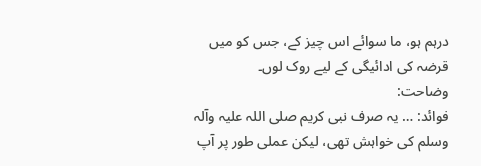درہم ہو، ما سوائے اس چیز کے، جس کو میں قرضہ کی ادائیگی کے لیے روک لوں۔
وضاحت:
فوائد: … یہ صرف نبی کریم صلی اللہ علیہ وآلہ وسلم کی خواہش تھی، لیکن عملی طور پر آپ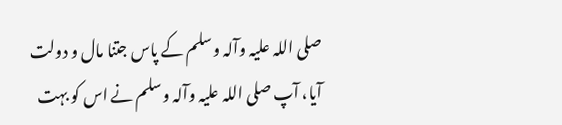صلی اللہ علیہ وآلہ وسلم کے پاس جتنا مال و دولت آیا، آپ صلی اللہ علیہ وآلہ وسلم نے اس کو بہت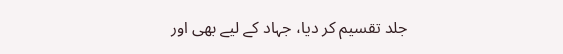جلد تقسیم کر دیا، جہاد کے لیے بھی اور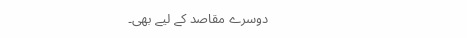دوسرے مقاصد کے لیے بھی۔